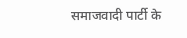समाजवादी पार्टी के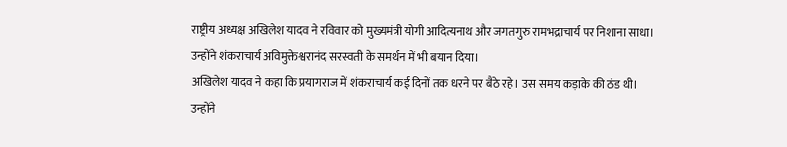राष्ट्रीय अध्यक्ष अखिलेश यादव ने रविवार को मुख्यमंत्री योगी आदित्यनाथ और जगतगुरु रामभद्राचार्य पर निशाना साधा। उन्होंने शंकराचार्य अविमुक्तेश्वरानंद सरस्वती के समर्थन में भी बयान दिया।
अखिलेश यादव ने कहा कि प्रयागराज में शंकराचार्य कई दिनों तक धरने पर बैठे रहे। उस समय कड़ाके की ठंड थी। उन्होंने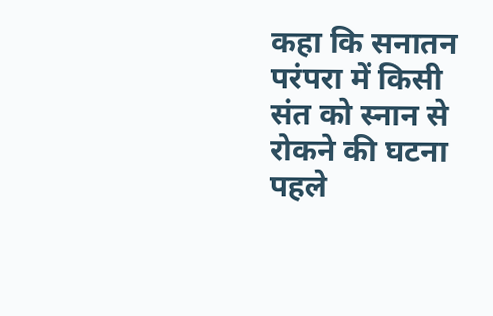कहा कि सनातन परंपरा में किसी संत को स्नान से रोकने की घटना पहले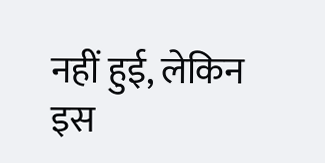नहीं हुई, लेकिन इस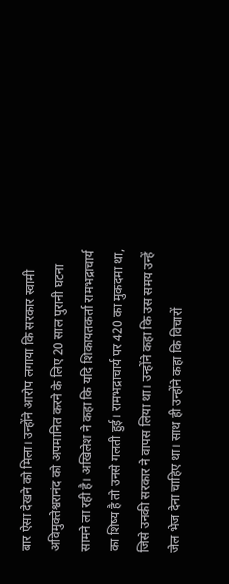बार ऐसा देखने को मिला। उन्होंने आरोप लगाया कि सरकार स्वामी अविमुक्तेश्वरानंद को अपमानित करने के लिए 20 साल पुरानी घटना सामने ला रही है। अखिलेश ने कहा कि यदि शिकायतकर्ता रामभद्राचार्य का शिष्य है तो उनसे गलती हुई। रामभद्राचार्य पर 420 का मुकदमा था, जिसे उनकी सरकार ने वापस लिया था। उन्होंने कहा कि उस समय उन्हें जेल भेज देना चाहिए था। साथ ही उन्होंने कहा कि विचारों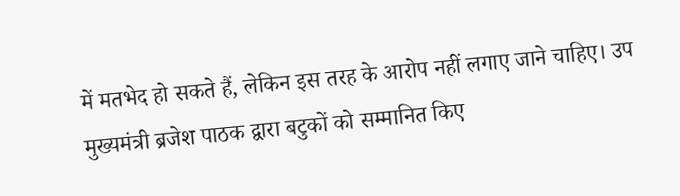में मतभेद हो सकते हैं, लेकिन इस तरह के आरोप नहीं लगाए जाने चाहिए। उप मुख्यमंत्री ब्रजेश पाठक द्वारा बटुकों को सम्मानित किए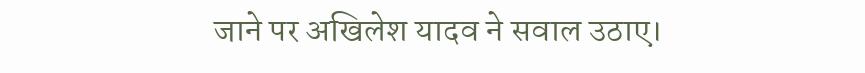जाने पर अखिलेश यादव ने सवाल उठाए।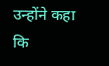उन्होंने कहा कि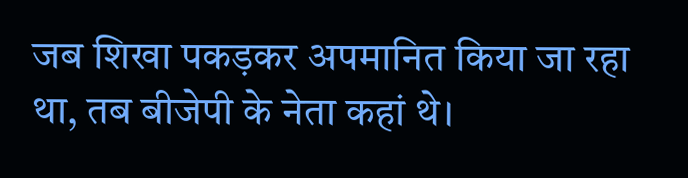जब शिखा पकड़कर अपमानित किया जा रहा था, तब बीजेपी के नेता कहां थे।